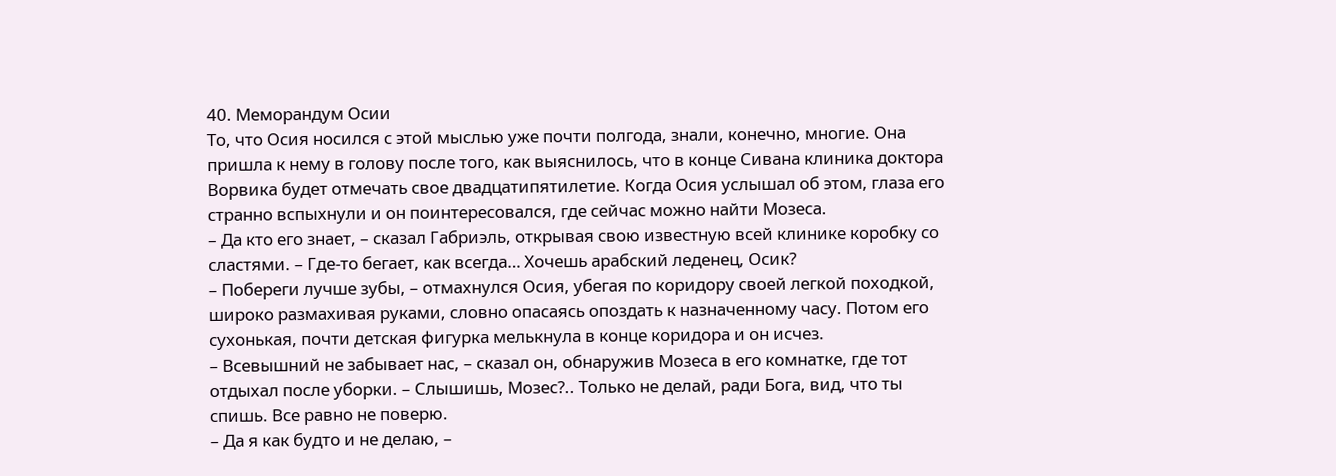40. Меморандум Осии
То, что Осия носился с этой мыслью уже почти полгода, знали, конечно, многие. Она пришла к нему в голову после того, как выяснилось, что в конце Сивана клиника доктора Ворвика будет отмечать свое двадцатипятилетие. Когда Осия услышал об этом, глаза его странно вспыхнули и он поинтересовался, где сейчас можно найти Мозеса.
– Да кто его знает, – сказал Габриэль, открывая свою известную всей клинике коробку со сластями. – Где-то бегает, как всегда… Хочешь арабский леденец, Осик?
– Побереги лучше зубы, – отмахнулся Осия, убегая по коридору своей легкой походкой, широко размахивая руками, словно опасаясь опоздать к назначенному часу. Потом его сухонькая, почти детская фигурка мелькнула в конце коридора и он исчез.
– Всевышний не забывает нас, – сказал он, обнаружив Мозеса в его комнатке, где тот отдыхал после уборки. – Слышишь, Мозес?.. Только не делай, ради Бога, вид, что ты спишь. Все равно не поверю.
– Да я как будто и не делаю, –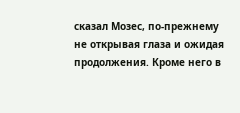сказал Мозес, по-прежнему не открывая глаза и ожидая продолжения. Кроме него в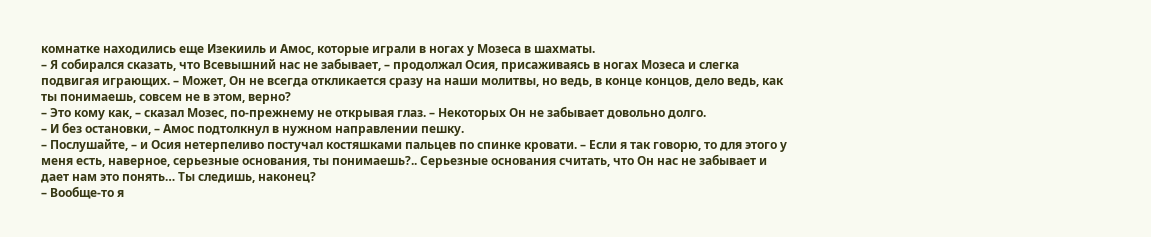комнатке находились еще Изекииль и Амос, которые играли в ногах у Мозеса в шахматы.
– Я собирался сказать, что Всевышний нас не забывает, – продолжал Осия, присаживаясь в ногах Мозеса и слегка подвигая играющих. – Может, Он не всегда откликается сразу на наши молитвы, но ведь, в конце концов, дело ведь, как ты понимаешь, совсем не в этом, верно?
– Это кому как, – сказал Мозес, по-прежнему не открывая глаз. – Некоторых Он не забывает довольно долго.
– И без остановки, – Амос подтолкнул в нужном направлении пешку.
– Послушайте, – и Осия нетерпеливо постучал костяшками пальцев по спинке кровати. – Если я так говорю, то для этого у меня есть, наверное, серьезные основания, ты понимаешь?.. Серьезные основания считать, что Он нас не забывает и дает нам это понять… Ты следишь, наконец?
– Вообще-то я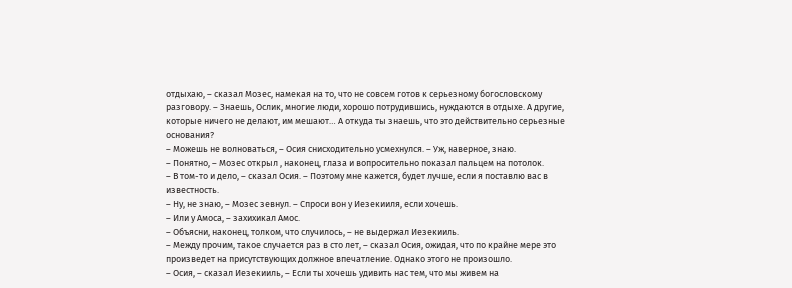отдыхаю, – сказал Мозес, намекая на то, что не совсем готов к серьезному богословскому разговору. – Знаешь, Ослик, многие люди, хорошо потрудившись, нуждаются в отдыхе. А другие, которые ничего не делают, им мешают… А откуда ты знаешь, что это действительно серьезные основания?
– Можешь не волноваться, – Осия снисходительно усмехнулся. – Уж, наверное, знаю.
– Понятно, – Мозес открыл , наконец, глаза и вопросительно показал пальцем на потолок.
– В том-то и дело, – сказал Осия. – Поэтому мне кажется, будет лучше, если я поставлю вас в известность.
– Ну, не знаю, – Мозес зевнул. – Спроси вон у Иезекииля, если хочешь.
– Или у Амоса, – захихикал Амос.
– Объясни, наконец, толком, что случилось, – не выдержал Иезекииль.
– Между прочим, такое случается раз в сто лет, – сказал Осия, ожидая, что по крайне мере это произведет на присутствующих должное впечатление. Однако этого не произошло.
– Осия, – сказал Иезекииль, – Если ты хочешь удивить нас тем, что мы живем на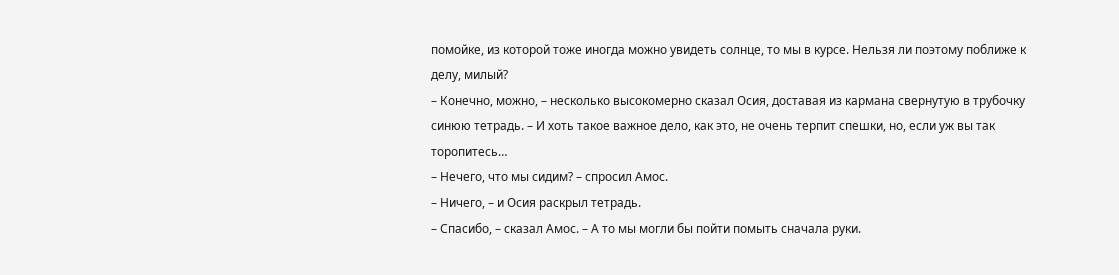помойке, из которой тоже иногда можно увидеть солнце, то мы в курсе. Нельзя ли поэтому поближе к делу, милый?
– Конечно, можно, – несколько высокомерно сказал Осия, доставая из кармана свернутую в трубочку синюю тетрадь. – И хоть такое важное дело, как это, не очень терпит спешки, но, если уж вы так торопитесь…
– Нечего, что мы сидим? – спросил Амос.
– Ничего, – и Осия раскрыл тетрадь.
– Спасибо, – сказал Амос. – А то мы могли бы пойти помыть сначала руки.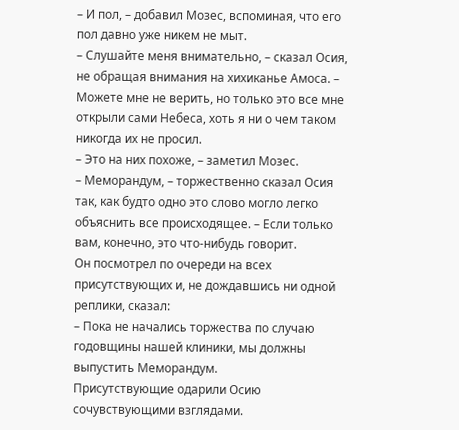– И пол, – добавил Мозес, вспоминая, что его пол давно уже никем не мыт.
– Слушайте меня внимательно, – сказал Осия, не обращая внимания на хихиканье Амоса. – Можете мне не верить, но только это все мне открыли сами Небеса, хоть я ни о чем таком никогда их не просил.
– Это на них похоже, – заметил Мозес.
– Меморандум, – торжественно сказал Осия так, как будто одно это слово могло легко объяснить все происходящее. – Если только вам, конечно, это что-нибудь говорит.
Он посмотрел по очереди на всех присутствующих и, не дождавшись ни одной реплики, сказал:
– Пока не начались торжества по случаю годовщины нашей клиники, мы должны выпустить Меморандум.
Присутствующие одарили Осию сочувствующими взглядами.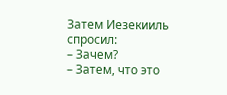Затем Иезекииль спросил:
– Зачем?
– Затем, что это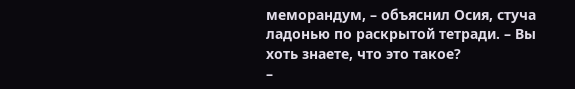меморандум, – объяснил Осия, стуча ладонью по раскрытой тетради. – Вы хоть знаете, что это такое?
–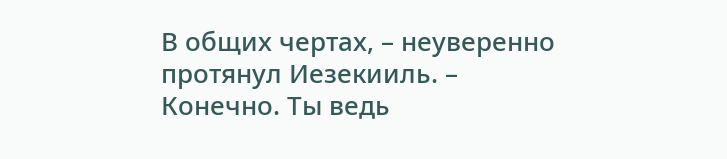В общих чертах, – неуверенно протянул Иезекииль. – Конечно. Ты ведь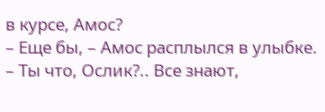в курсе, Амос?
– Еще бы, – Амос расплылся в улыбке. – Ты что, Ослик?.. Все знают,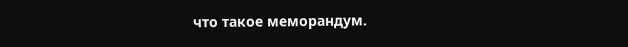что такое меморандум.